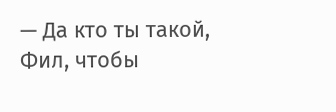— Да кто ты такой, Фил, чтобы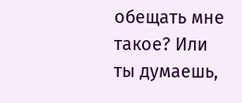обещать мне такое? Или ты думаешь,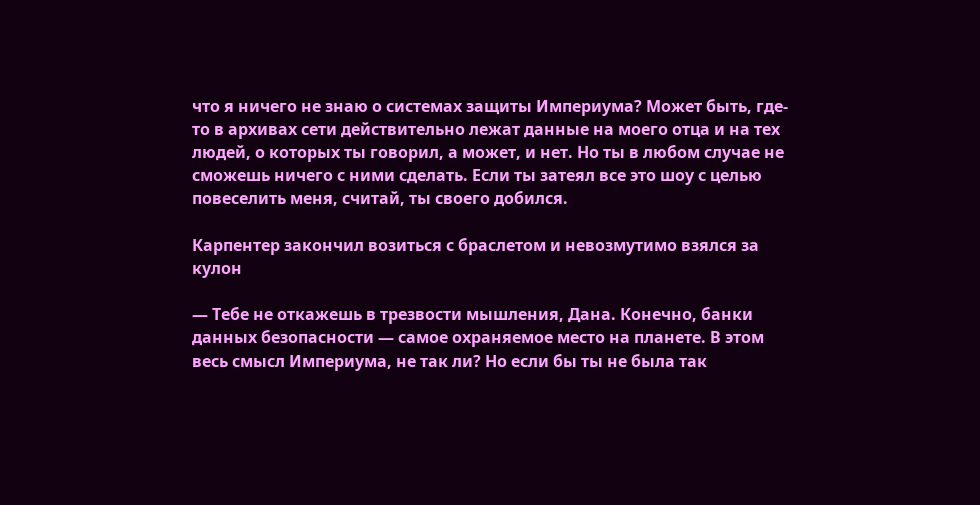что я ничего не знаю о системах защиты Империума? Может быть, где-то в архивах сети действительно лежат данные на моего отца и на тех людей, о которых ты говорил, а может, и нет. Но ты в любом случае не сможешь ничего с ними сделать. Если ты затеял все это шоу с целью повеселить меня, считай, ты своего добился.

Карпентер закончил возиться с браслетом и невозмутимо взялся за кулон

— Тебе не откажешь в трезвости мышления, Дана. Конечно, банки данных безопасности — самое охраняемое место на планете. В этом весь смысл Империума, не так ли? Но если бы ты не была так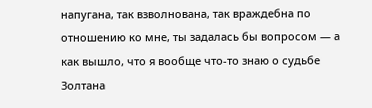напугана, так взволнована, так враждебна по отношению ко мне, ты задалась бы вопросом — а как вышло, что я вообще что-то знаю о судьбе Золтана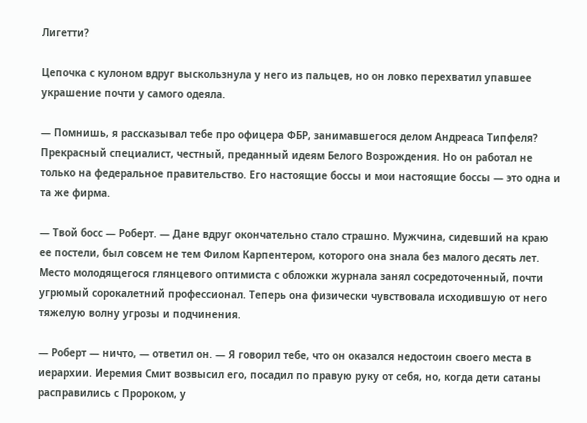Лигетти?

Цепочка с кулоном вдруг выскользнула у него из пальцев, но он ловко перехватил упавшее украшение почти у самого одеяла.

— Помнишь, я рассказывал тебе про офицера ФБР, занимавшегося делом Андреаса Типфеля? Прекрасный специалист, честный, преданный идеям Белого Возрождения. Но он работал не только на федеральное правительство. Его настоящие боссы и мои настоящие боссы — это одна и та же фирма.

— Твой босс — Роберт. — Дане вдруг окончательно стало страшно. Мужчина, сидевший на краю ее постели, был совсем не тем Филом Карпентером, которого она знала без малого десять лет. Место молодящегося глянцевого оптимиста с обложки журнала занял сосредоточенный, почти угрюмый сорокалетний профессионал. Теперь она физически чувствовала исходившую от него тяжелую волну угрозы и подчинения.

— Роберт — ничто, — ответил он. — Я говорил тебе, что он оказался недостоин своего места в иерархии. Иеремия Смит возвысил его, посадил по правую руку от себя, но, когда дети сатаны расправились с Пророком, у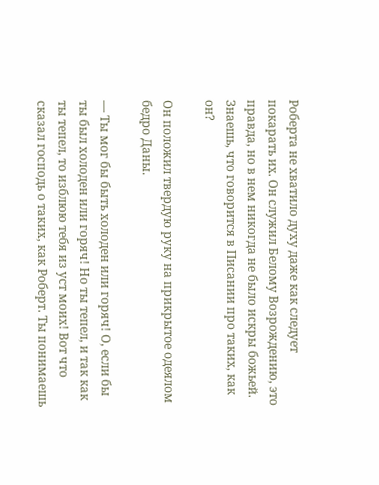Роберта не хватило духу даже как следует покарать их. Он служил Белому Возрождению, это правда, но в нем никогда не было искры божьей. Знаешь, что говорится в Писании про таких, как он?

Он положил твердую руку на прикрытое одеялом бедро Даны.

— Ты мог бы быть холоден или горяч! О, если бы ты был холоден или горяч! Но ты тепел, и так как ты тепел, то изблюю тебя из уст моих! Вот что сказал господь о таких, как Роберт. Ты понимаешь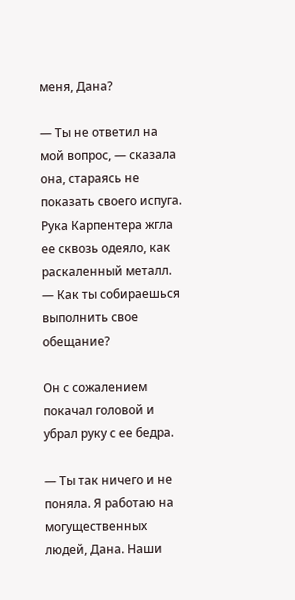меня, Дана?

— Ты не ответил на мой вопрос, — сказала она, стараясь не показать своего испуга. Рука Карпентера жгла ее сквозь одеяло, как раскаленный металл. — Как ты собираешься выполнить свое обещание?

Он с сожалением покачал головой и убрал руку с ее бедра.

— Ты так ничего и не поняла. Я работаю на могущественных людей, Дана. Наши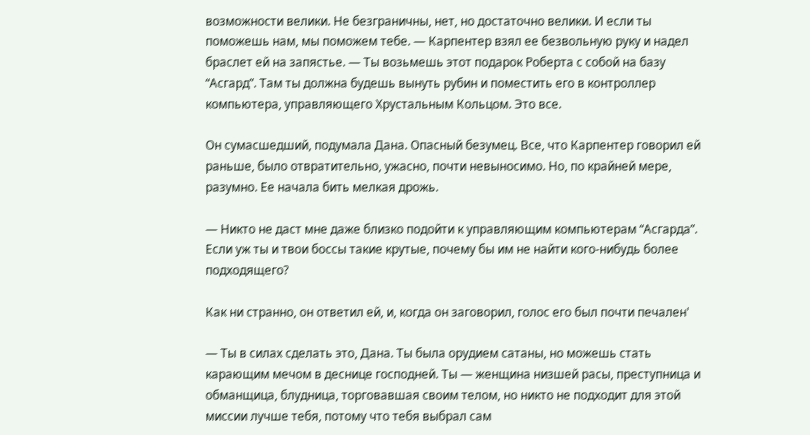возможности велики. Не безграничны, нет, но достаточно велики. И если ты поможешь нам, мы поможем тебе. — Карпентер взял ее безвольную руку и надел браслет ей на запястье. — Ты возьмешь этот подарок Роберта с собой на базу “Асгард”. Там ты должна будешь вынуть рубин и поместить его в контроллер компьютера, управляющего Хрустальным Кольцом. Это все.

Он сумасшедший, подумала Дана. Опасный безумец. Все, что Карпентер говорил ей раньше, было отвратительно, ужасно, почти невыносимо. Но, по крайней мере, разумно. Ее начала бить мелкая дрожь.

— Никто не даст мне даже близко подойти к управляющим компьютерам “Асгарда”. Если уж ты и твои боссы такие крутые, почему бы им не найти кого-нибудь более подходящего?

Как ни странно, он ответил ей, и, когда он заговорил, голос его был почти печален'

— Ты в силах сделать это, Дана. Ты была орудием сатаны, но можешь стать карающим мечом в деснице господней. Ты — женщина низшей расы, преступница и обманщица, блудница, торговавшая своим телом, но никто не подходит для этой миссии лучше тебя, потому что тебя выбрал сам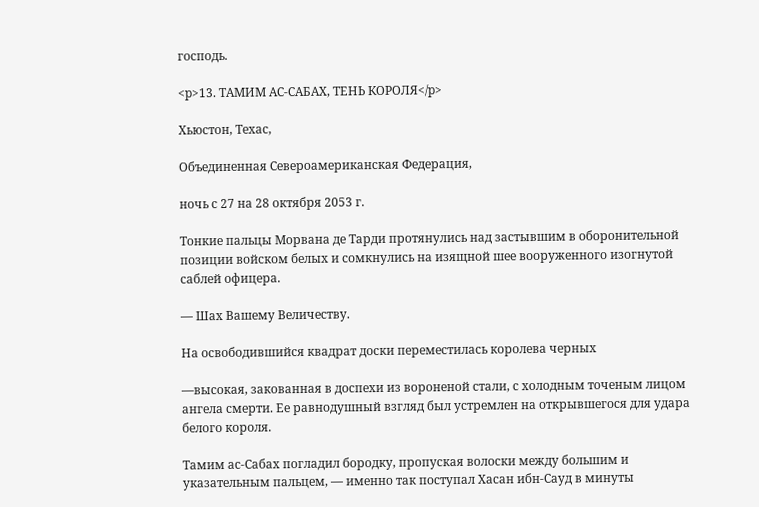господь.

<p>13. ТАМИМ АС-САБАХ, ТЕНЬ КОРОЛЯ</p>

Хьюстон, Техас,

Объединенная Североамериканская Федерация,

ночь с 27 на 28 октября 2053 г.

Тонкие пальцы Морвана де Тарди протянулись над застывшим в оборонительной позиции войском белых и сомкнулись на изящной шее вооруженного изогнутой саблей офицера.

— Шах Вашему Величеству.

На освободившийся квадрат доски переместилась королева черных

—высокая, закованная в доспехи из вороненой стали, с холодным точеным лицом ангела смерти. Ее равнодушный взгляд был устремлен на открывшегося для удара белого короля.

Тамим ас-Сабах погладил бородку, пропуская волоски между большим и указательным пальцем, — именно так поступал Хасан ибн-Сауд в минуты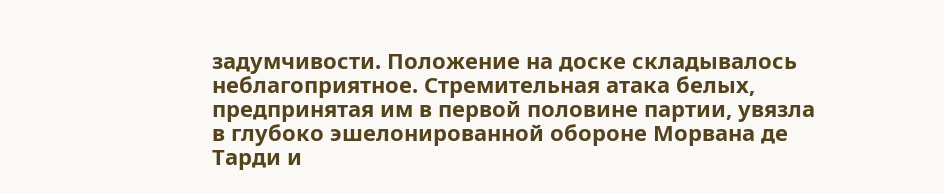задумчивости. Положение на доске складывалось неблагоприятное. Стремительная атака белых, предпринятая им в первой половине партии, увязла в глубоко эшелонированной обороне Морвана де Тарди и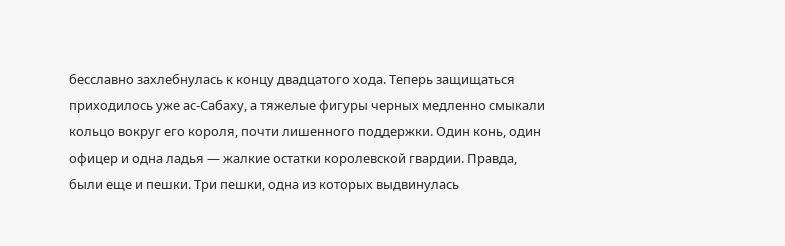бесславно захлебнулась к концу двадцатого хода. Теперь защищаться приходилось уже ас-Сабаху, а тяжелые фигуры черных медленно смыкали кольцо вокруг его короля, почти лишенного поддержки. Один конь, один офицер и одна ладья — жалкие остатки королевской гвардии. Правда, были еще и пешки. Три пешки, одна из которых выдвинулась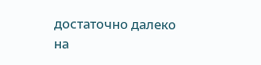достаточно далеко на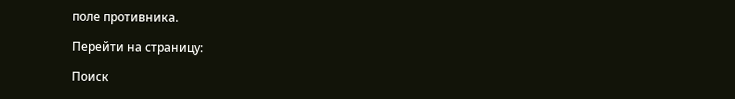поле противника.

Перейти на страницу:

Поиск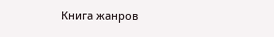Книга жанров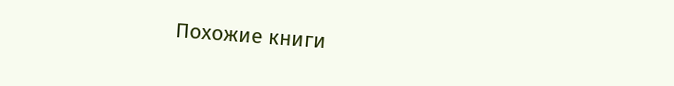Похожие книги